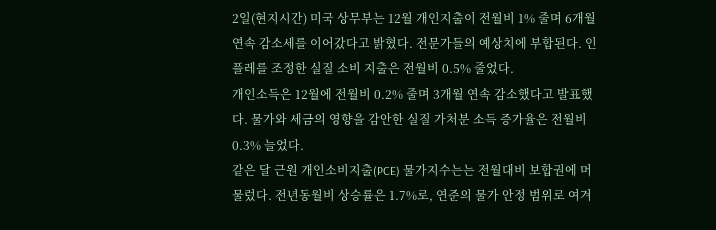2일(현지시간) 미국 상무부는 12월 개인지출이 전월비 1% 줄며 6개월 연속 감소세를 이어갔다고 밝혔다. 전문가들의 예상치에 부합된다. 인플레를 조정한 실질 소비 지출은 전월비 0.5% 줄었다.
개인소득은 12월에 전월비 0.2% 줄며 3개월 연속 감소했다고 발표했다. 물가와 세금의 영향을 감안한 실질 가처분 소득 증가율은 전월비 0.3% 늘었다.
같은 달 근원 개인소비지출(PCE) 물가지수는는 전월대비 보합권에 머물렀다. 전년동월비 상승률은 1.7%로, 연준의 물가 안정 범위로 여겨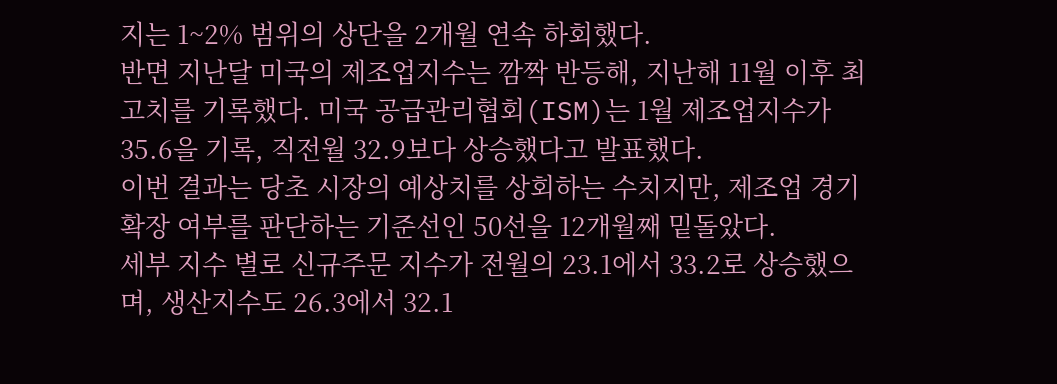지는 1~2% 범위의 상단을 2개월 연속 하회했다.
반면 지난달 미국의 제조업지수는 깜짝 반등해, 지난해 11월 이후 최고치를 기록했다. 미국 공급관리협회(ISM)는 1월 제조업지수가 35.6을 기록, 직전월 32.9보다 상승했다고 발표했다.
이번 결과는 당초 시장의 예상치를 상회하는 수치지만, 제조업 경기 확장 여부를 판단하는 기준선인 50선을 12개월째 밑돌았다.
세부 지수 별로 신규주문 지수가 전월의 23.1에서 33.2로 상승했으며, 생산지수도 26.3에서 32.1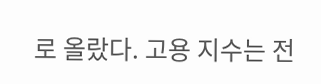로 올랐다. 고용 지수는 전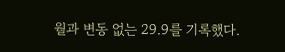월과 변동 없는 29.9를 기록했다.